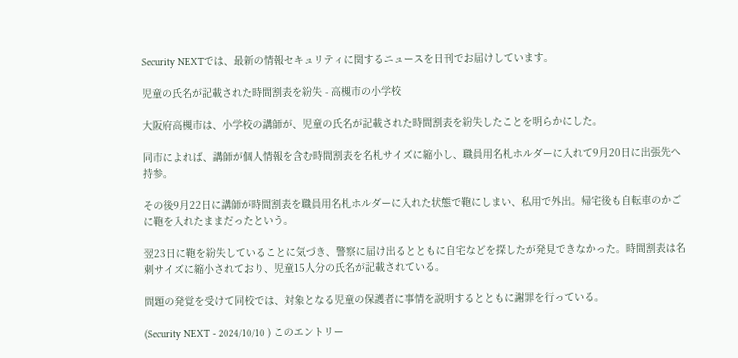Security NEXTでは、最新の情報セキュリティに関するニュースを日刊でお届けしています。

児童の氏名が記載された時間割表を紛失 - 高槻市の小学校

大阪府高槻市は、小学校の講師が、児童の氏名が記載された時間割表を紛失したことを明らかにした。

同市によれば、講師が個人情報を含む時間割表を名札サイズに縮小し、職員用名札ホルダーに入れて9月20日に出張先へ持参。

その後9月22日に講師が時間割表を職員用名札ホルダーに入れた状態で鞄にしまい、私用で外出。帰宅後も自転車のかごに鞄を入れたままだったという。

翌23日に鞄を紛失していることに気づき、警察に届け出るとともに自宅などを探したが発見できなかった。時間割表は名刺サイズに縮小されており、児童15人分の氏名が記載されている。

問題の発覚を受けて同校では、対象となる児童の保護者に事情を説明するとともに謝罪を行っている。

(Security NEXT - 2024/10/10 ) このエントリー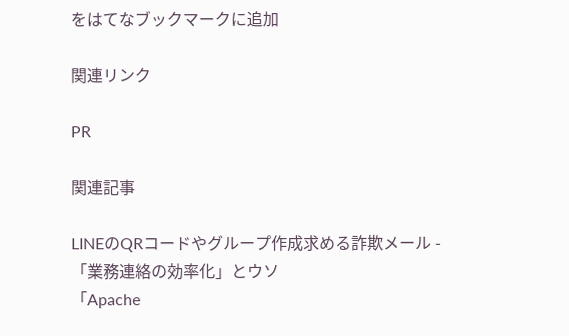をはてなブックマークに追加

関連リンク

PR

関連記事

LINEのQRコードやグループ作成求める詐欺メール - 「業務連絡の効率化」とウソ
「Apache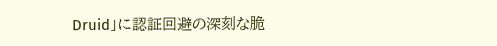Druid」に認証回避の深刻な脆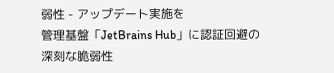弱性 - アップデート実施を
管理基盤「JetBrains Hub」に認証回避の深刻な脆弱性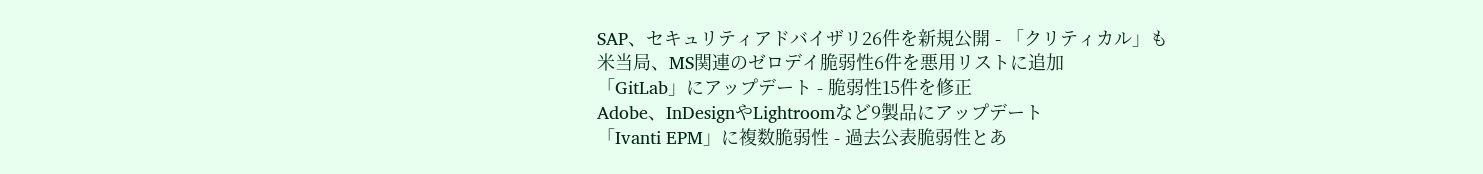SAP、セキュリティアドバイザリ26件を新規公開 - 「クリティカル」も
米当局、MS関連のゼロデイ脆弱性6件を悪用リストに追加
「GitLab」にアップデート - 脆弱性15件を修正
Adobe、InDesignやLightroomなど9製品にアップデート
「Ivanti EPM」に複数脆弱性 - 過去公表脆弱性とあ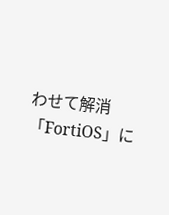わせて解消
「FortiOS」に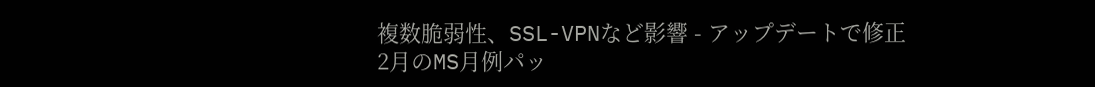複数脆弱性、SSL-VPNなど影響 - アップデートで修正
2月のMS月例パッ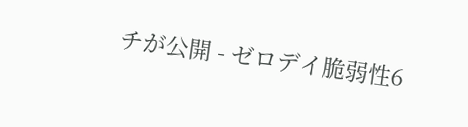チが公開 - ゼロデイ脆弱性6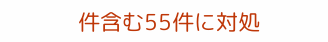件含む55件に対処